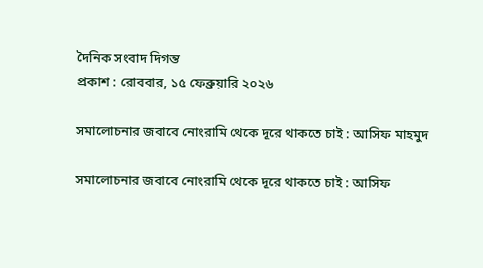দৈনিক সংবাদ দিগন্ত
প্রকাশ : রোববার, ১৫ ফেব্রুয়ারি ২০২৬

সমালোচনার জবাবে নোংরামি থেকে দূরে থাকতে চাই : আসিফ মাহমুদ

সমালোচনার জবাবে নোংরামি থেকে দূরে থাকতে চাই : আসিফ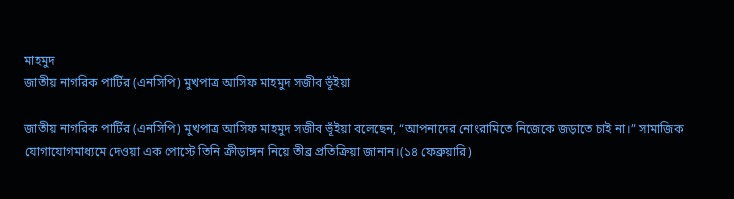মাহমুদ
জাতীয় নাগরিক পার্টির (এনসিপি) মুখপাত্র আসিফ মাহমুদ সজীব ভূঁইয়া

জাতীয় নাগরিক পার্টির (এনসিপি) মুখপাত্র আসিফ মাহমুদ সজীব ভূঁইয়া বলেছেন, “আপনাদের নোংরামিতে নিজেকে জড়াতে চাই না।” সামাজিক যোগাযোগমাধ্যমে দেওয়া এক পোস্টে তিনি ক্রীড়াঙ্গন নিয়ে তীব্র প্রতিক্রিয়া জানান।(১৪ ফেব্রুয়ারি)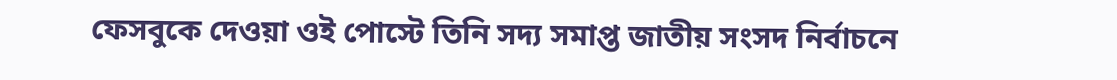ফেসবুকে দেওয়া ওই পোস্টে তিনি সদ্য সমাপ্ত জাতীয় সংসদ নির্বাচনে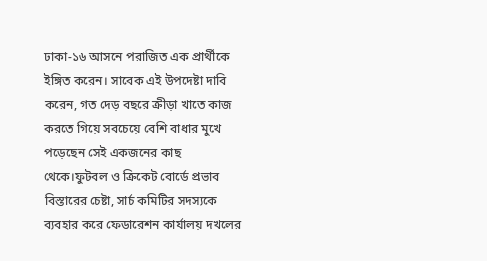ঢাকা-১৬ আসনে পরাজিত এক প্রার্থীকে ইঙ্গিত করেন। সাবেক এই উপদেষ্টা দাবি করেন, গত দেড় বছরে ক্রীড়া খাতে কাজ করতে গিয়ে সবচেয়ে বেশি বাধার মুখে পড়েছেন সেই একজনের কাছ থেকে।ফুটবল ও ক্রিকেট বোর্ডে প্রভাব বিস্তারের চেষ্টা, সার্চ কমিটির সদস্যকে ব্যবহার করে ফেডারেশন কার্যালয় দখলের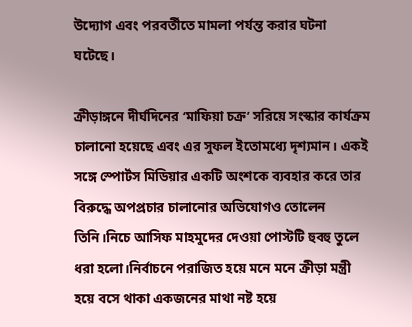উদ্যোগ এবং পরবর্তীতে মামলা পর্যন্ত করার ঘটনা ঘটেছে।

ক্রীড়াঙ্গনে দীর্ঘদিনের ‘মাফিয়া চক্র’ সরিয়ে সংস্কার কার্যক্রম চালানো হয়েছে এবং এর সুফল ইতোমধ্যে দৃশ্যমান। একই সঙ্গে স্পোর্টস মিডিয়ার একটি অংশকে ব্যবহার করে তার বিরুদ্ধে অপপ্রচার চালানোর অভিযোগও তোলেন তিনি।নিচে আসিফ মাহমুদের দেওয়া পোস্টটি হুবহু তুলে ধরা হলো।নির্বাচনে পরাজিত হয়ে মনে মনে ক্রীড়া মন্ত্রী হয়ে বসে থাকা একজনের মাথা নষ্ট হয়ে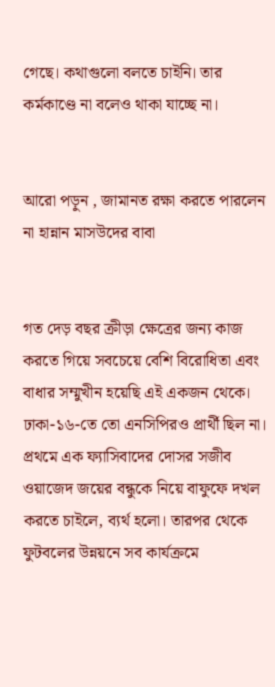গেছে। কথাগুলো বলতে চাইনি। তার কর্মকাণ্ডে না বলেও থাকা যাচ্ছে না।


আরো পড়ুন , জামানত রক্ষা করতে পারলেন না হান্নান মাসউদের বাবা


গত দেড় বছর ক্রীড়া ক্ষেত্রের জন্য কাজ করতে গিয়ে সবচেয়ে বেশি বিরোধিতা এবং বাধার সম্মুখীন হয়েছি এই একজন থেকে। ঢাকা-১৬-তে তো এনসিপিরও প্রার্থী ছিল না। প্রথমে এক ফ্যাসিবাদের দোসর সজীব ওয়াজেদ জয়ের বন্ধুকে নিয়ে বাফুফে দখল করতে চাইলে, ব্যর্থ হলো। তারপর থেকে ফুটবলের উন্নয়নে সব কার্যক্রমে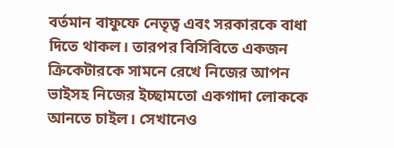বর্তমান বাফুফে নেতৃত্ব এবং সরকারকে বাধা দিতে থাকল। তারপর বিসিবিতে একজন ক্রিকেটারকে সামনে রেখে নিজের আপন ভাইসহ নিজের ইচ্ছামতো একগাদা লোককে আনতে চাইল। সেখানেও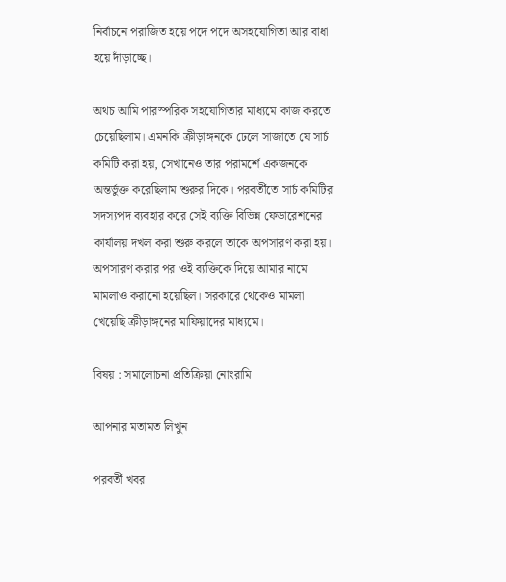নির্বাচনে পরাজিত হয়ে পদে পদে অসহযোগিতা আর বাধা হয়ে দাঁড়াচ্ছে।

অথচ আমি পারস্পরিক সহযোগিতার মাধ্যমে কাজ করতে চেয়েছিলাম। এমনকি ক্রীড়াঙ্গনকে ঢেলে সাজাতে যে সার্চ কমিটি করা হয়, সেখানেও তার পরামর্শে একজনকে অন্তর্ভুক্ত করেছিলাম শুরুর দিকে। পরবর্তীতে সার্চ কমিটির সদস্যপদ ব্যবহার করে সেই ব্যক্তি বিভিন্ন ফেডারেশনের কার্যালয় দখল করা শুরু করলে তাকে অপসারণ করা হয়। অপসারণ করার পর ওই ব্যক্তিকে দিয়ে আমার নামে মামলাও করানো হয়েছিল। সরকারে থেকেও মামলা খেয়েছি ক্রীড়াঙ্গনের মাফিয়াদের মাধ্যমে।

বিষয় : সমালোচনা প্রতিক্রিয়া নোংরামি

আপনার মতামত লিখুন

পরবর্তী খবর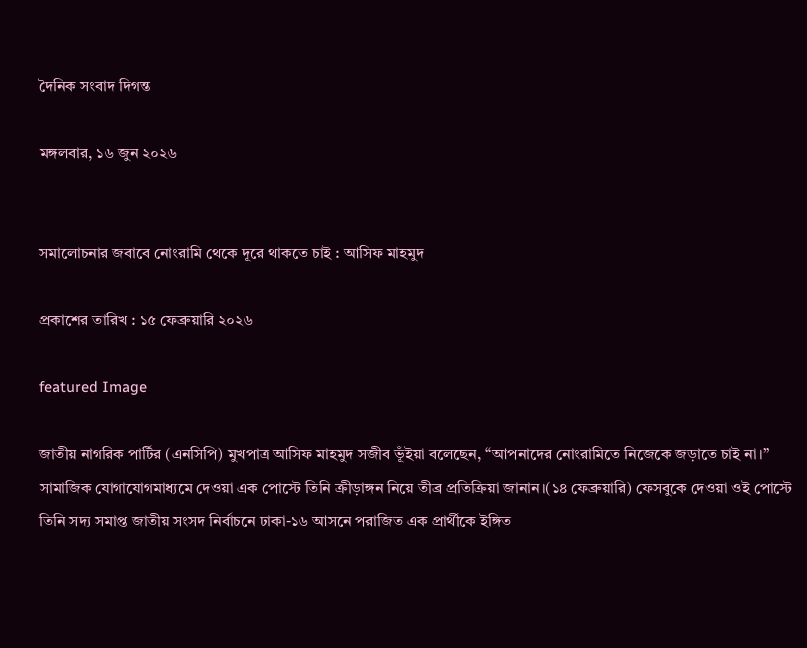দৈনিক সংবাদ দিগন্ত

মঙ্গলবার, ১৬ জুন ২০২৬


সমালোচনার জবাবে নোংরামি থেকে দূরে থাকতে চাই : আসিফ মাহমুদ

প্রকাশের তারিখ : ১৫ ফেব্রুয়ারি ২০২৬

featured Image

জাতীয় নাগরিক পার্টির (এনসিপি) মুখপাত্র আসিফ মাহমুদ সজীব ভূঁইয়া বলেছেন, “আপনাদের নোংরামিতে নিজেকে জড়াতে চাই না।” সামাজিক যোগাযোগমাধ্যমে দেওয়া এক পোস্টে তিনি ক্রীড়াঙ্গন নিয়ে তীব্র প্রতিক্রিয়া জানান।(১৪ ফেব্রুয়ারি) ফেসবুকে দেওয়া ওই পোস্টে তিনি সদ্য সমাপ্ত জাতীয় সংসদ নির্বাচনে ঢাকা-১৬ আসনে পরাজিত এক প্রার্থীকে ইঙ্গিত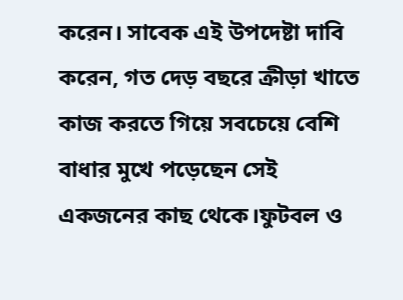করেন। সাবেক এই উপদেষ্টা দাবি করেন, গত দেড় বছরে ক্রীড়া খাতে কাজ করতে গিয়ে সবচেয়ে বেশি বাধার মুখে পড়েছেন সেই একজনের কাছ থেকে।ফুটবল ও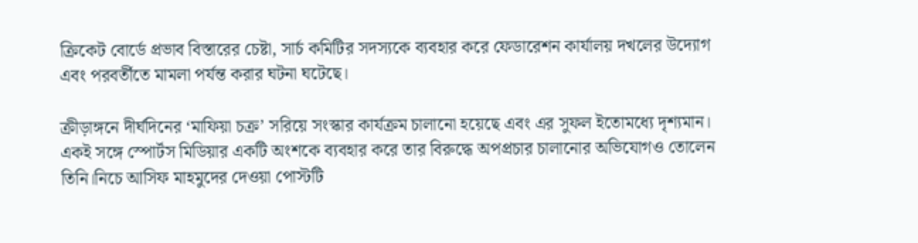ক্রিকেট বোর্ডে প্রভাব বিস্তারের চেষ্টা, সার্চ কমিটির সদস্যকে ব্যবহার করে ফেডারেশন কার্যালয় দখলের উদ্যোগ এবং পরবর্তীতে মামলা পর্যন্ত করার ঘটনা ঘটেছে।

ক্রীড়াঙ্গনে দীর্ঘদিনের ‘মাফিয়া চক্র’ সরিয়ে সংস্কার কার্যক্রম চালানো হয়েছে এবং এর সুফল ইতোমধ্যে দৃশ্যমান। একই সঙ্গে স্পোর্টস মিডিয়ার একটি অংশকে ব্যবহার করে তার বিরুদ্ধে অপপ্রচার চালানোর অভিযোগও তোলেন তিনি।নিচে আসিফ মাহমুদের দেওয়া পোস্টটি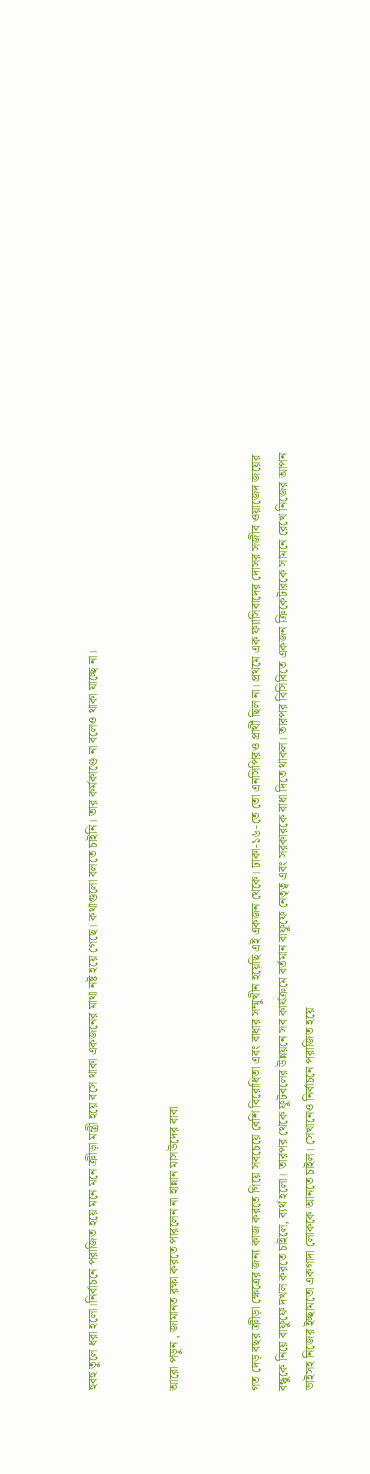হুবহু তুলে ধরা হলো।নির্বাচনে পরাজিত হয়ে মনে মনে ক্রীড়া মন্ত্রী হয়ে বসে থাকা একজনের মাথা নষ্ট হয়ে গেছে। কথাগুলো বলতে চাইনি। তার কর্মকাণ্ডে না বলেও থাকা যাচ্ছে না।


আরো পড়ুন , জামানত রক্ষা করতে পারলেন না হান্নান মাসউদের বাবা


গত দেড় বছর ক্রীড়া ক্ষেত্রের জন্য কাজ করতে গিয়ে সবচেয়ে বেশি বিরোধিতা এবং বাধার সম্মুখীন হয়েছি এই একজন থেকে। ঢাকা-১৬-তে তো এনসিপিরও প্রার্থী ছিল না। প্রথমে এক ফ্যাসিবাদের দোসর সজীব ওয়াজেদ জয়ের বন্ধুকে নিয়ে বাফুফে দখল করতে চাইলে, ব্যর্থ হলো। তারপর থেকে ফুটবলের উন্নয়নে সব কার্যক্রমে বর্তমান বাফুফে নেতৃত্ব এবং সরকারকে বাধা দিতে থাকল। তারপর বিসিবিতে একজন ক্রিকেটারকে সামনে রেখে নিজের আপন ভাইসহ নিজের ইচ্ছামতো একগাদা লোককে আনতে চাইল। সেখানেও নির্বাচনে পরাজিত হয়ে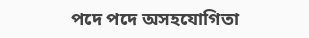পদে পদে অসহযোগিতা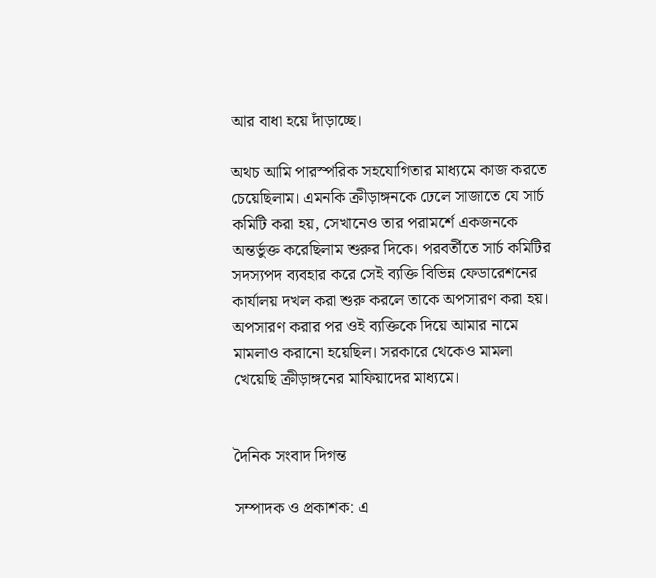আর বাধা হয়ে দাঁড়াচ্ছে।

অথচ আমি পারস্পরিক সহযোগিতার মাধ্যমে কাজ করতে চেয়েছিলাম। এমনকি ক্রীড়াঙ্গনকে ঢেলে সাজাতে যে সার্চ কমিটি করা হয়, সেখানেও তার পরামর্শে একজনকে অন্তর্ভুক্ত করেছিলাম শুরুর দিকে। পরবর্তীতে সার্চ কমিটির সদস্যপদ ব্যবহার করে সেই ব্যক্তি বিভিন্ন ফেডারেশনের কার্যালয় দখল করা শুরু করলে তাকে অপসারণ করা হয়। অপসারণ করার পর ওই ব্যক্তিকে দিয়ে আমার নামে মামলাও করানো হয়েছিল। সরকারে থেকেও মামলা খেয়েছি ক্রীড়াঙ্গনের মাফিয়াদের মাধ্যমে।


দৈনিক সংবাদ দিগন্ত

সম্পাদক ও প্রকাশক: এ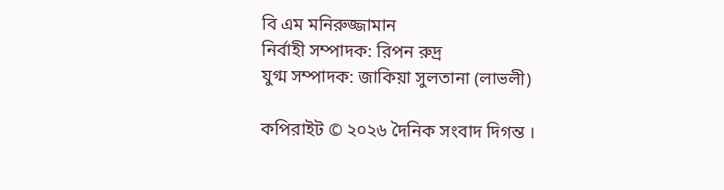বি এম মনিরুজ্জামান
নির্বাহী সম্পাদক: রিপন রুদ্র
যুগ্ম সম্পাদক: জাকিয়া সুলতানা (লাভলী)

কপিরাইট © ২০২৬ দৈনিক সংবাদ দিগন্ত ।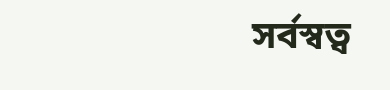সর্বস্বত্ব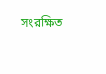সংরক্ষিত